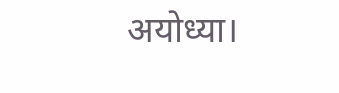अयोध्या।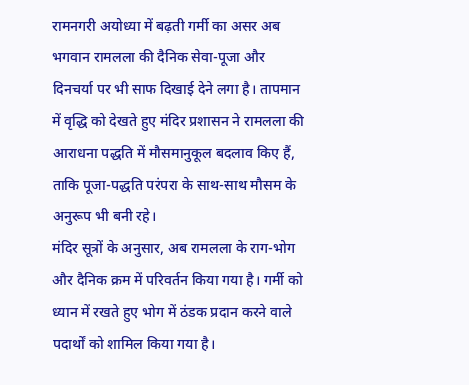रामनगरी अयोध्या में बढ़ती गर्मी का असर अब भगवान रामलला की दैनिक सेवा-पूजा और दिनचर्या पर भी साफ दिखाई देने लगा है। तापमान में वृद्धि को देखते हुए मंदिर प्रशासन ने रामलला की आराधना पद्धति में मौसमानुकूल बदलाव किए हैं, ताकि पूजा-पद्धति परंपरा के साथ-साथ मौसम के अनुरूप भी बनी रहे।
मंदिर सूत्रों के अनुसार, अब रामलला के राग-भोग और दैनिक क्रम में परिवर्तन किया गया है। गर्मी को ध्यान में रखते हुए भोग में ठंडक प्रदान करने वाले पदार्थों को शामिल किया गया है।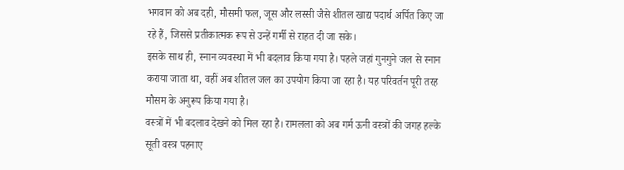भगवान को अब दही, मौसमी फल, जूस और लस्सी जैसे शीतल खाद्य पदार्थ अर्पित किए जा रहे हैं, जिससे प्रतीकात्मक रूप से उन्हें गर्मी से राहत दी जा सके।
इसके साथ ही, स्नान व्यवस्था में भी बदलाव किया गया है। पहले जहां गुनगुने जल से स्नान कराया जाता था, वहीं अब शीतल जल का उपयोग किया जा रहा है। यह परिवर्तन पूरी तरह मौसम के अनुरूप किया गया है।
वस्त्रों में भी बदलाव देखने को मिल रहा है। रामलला को अब गर्म ऊनी वस्त्रों की जगह हल्के सूती वस्त्र पहनाए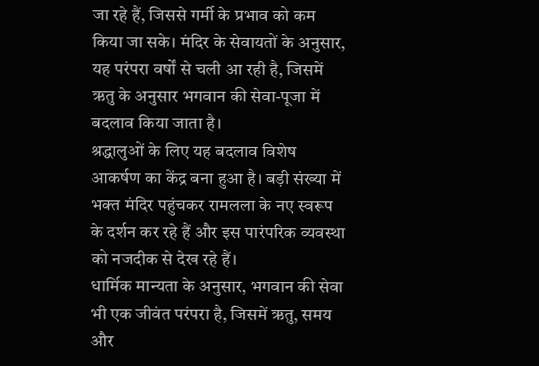जा रहे हैं, जिससे गर्मी के प्रभाव को कम किया जा सके। मंदिर के सेवायतों के अनुसार, यह परंपरा वर्षों से चली आ रही है, जिसमें ऋतु के अनुसार भगवान की सेवा-पूजा में बदलाव किया जाता है।
श्रद्धालुओं के लिए यह बदलाव विशेष आकर्षण का केंद्र बना हुआ है। बड़ी संख्या में भक्त मंदिर पहुंचकर रामलला के नए स्वरूप के दर्शन कर रहे हैं और इस पारंपरिक व्यवस्था को नजदीक से देख रहे हैं।
धार्मिक मान्यता के अनुसार, भगवान की सेवा भी एक जीवंत परंपरा है, जिसमें ऋतु, समय और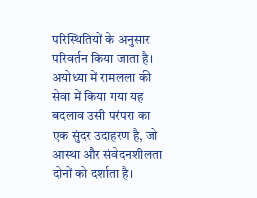परिस्थितियों के अनुसार परिवर्तन किया जाता है। अयोध्या में रामलला की सेवा में किया गया यह बदलाव उसी परंपरा का एक सुंदर उदाहरण है, जो आस्था और संवेदनशीलता दोनों को दर्शाता है।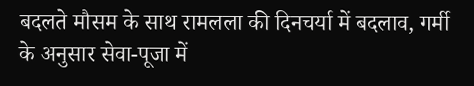बदलते मौसम के साथ रामलला की दिनचर्या में बदलाव, गर्मी के अनुसार सेवा-पूजा में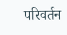परिवर्तन